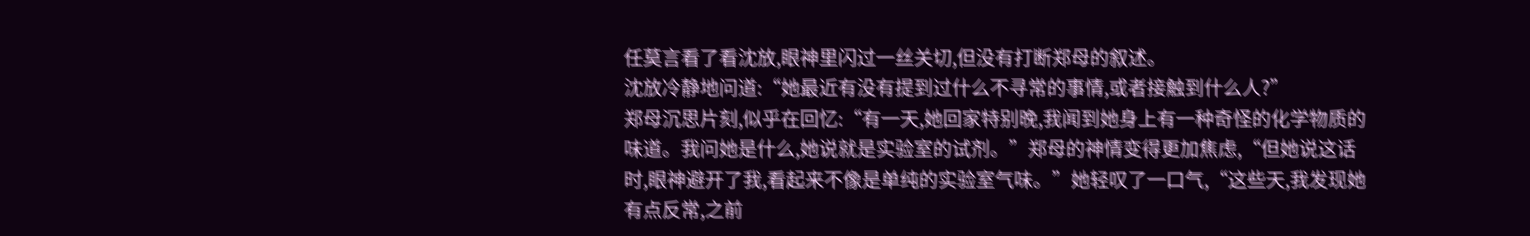任莫言看了看沈放,眼神里闪过一丝关切,但没有打断郑母的叙述。
沈放冷静地问道:“她最近有没有提到过什么不寻常的事情,或者接触到什么人?”
郑母沉思片刻,似乎在回忆:“有一天,她回家特别晚,我闻到她身上有一种奇怪的化学物质的味道。我问她是什么,她说就是实验室的试剂。”郑母的神情变得更加焦虑,“但她说这话时,眼神避开了我,看起来不像是单纯的实验室气味。”她轻叹了一口气,“这些天,我发现她有点反常,之前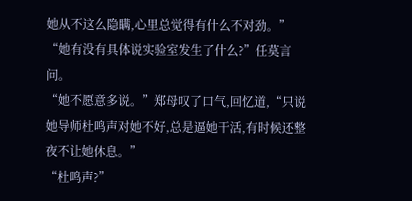她从不这么隐瞒,心里总觉得有什么不对劲。”
“她有没有具体说实验室发生了什么?”任莫言问。
“她不愿意多说。”郑母叹了口气,回忆道,“只说她导师杜鸣声对她不好,总是逼她干活,有时候还整夜不让她休息。”
“杜鸣声?”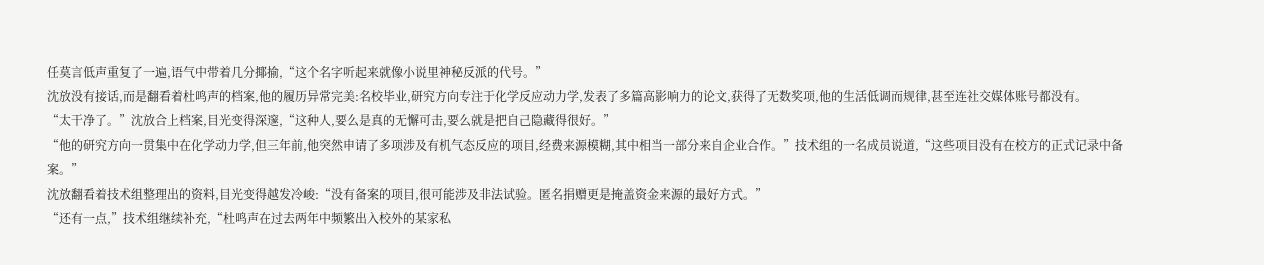任莫言低声重复了一遍,语气中带着几分揶揄,“这个名字听起来就像小说里神秘反派的代号。”
沈放没有接话,而是翻看着杜鸣声的档案,他的履历异常完美:名校毕业,研究方向专注于化学反应动力学,发表了多篇高影响力的论文,获得了无数奖项,他的生活低调而规律,甚至连社交媒体账号都没有。
“太干净了。”沈放合上档案,目光变得深邃,“这种人,要么是真的无懈可击,要么就是把自己隐藏得很好。”
“他的研究方向一贯集中在化学动力学,但三年前,他突然申请了多项涉及有机气态反应的项目,经费来源模糊,其中相当一部分来自企业合作。”技术组的一名成员说道,“这些项目没有在校方的正式记录中备案。”
沈放翻看着技术组整理出的资料,目光变得越发冷峻:“没有备案的项目,很可能涉及非法试验。匿名捐赠更是掩盖资金来源的最好方式。”
“还有一点,”技术组继续补充,“杜鸣声在过去两年中频繁出入校外的某家私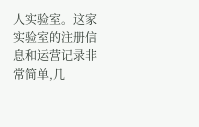人实验室。这家实验室的注册信息和运营记录非常简单,几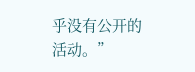乎没有公开的活动。”